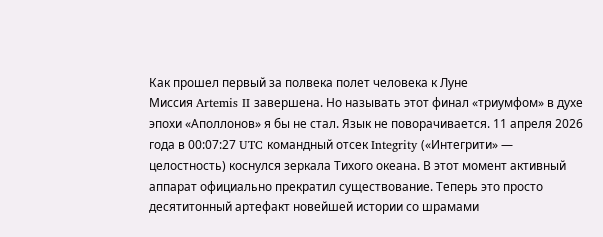Как прошел первый за полвека полет человека к Луне
Миссия Artemis II завершена. Но называть этот финал «триумфом» в духе эпохи «Аполлонов» я бы не стал. Язык не поворачивается. 11 апреля 2026 года в 00:07:27 UTC командный отсек Integrity («Интегрити» — целостность) коснулся зеркала Тихого океана. В этот момент активный аппарат официально прекратил существование. Теперь это просто десятитонный артефакт новейшей истории со шрамами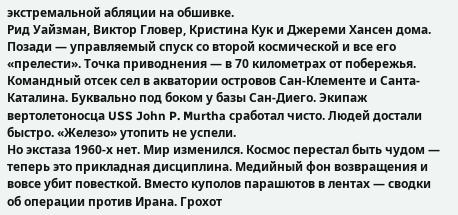экстремальной абляции на обшивке.
Рид Уайзман, Виктор Гловер, Кристина Кук и Джереми Хансен дома. Позади — управляемый спуск со второй космической и все его «прелести». Точка приводнения — в 70 километрах от побережья. Командный отсек сел в акватории островов Сан-Клементе и Санта-Каталина. Буквально под боком у базы Сан-Диего. Экипаж вертолетоносца USS John P. Murtha сработал чисто. Людей достали быстро. «Железо» утопить не успели.
Но экстаза 1960-х нет. Мир изменился. Космос перестал быть чудом — теперь это прикладная дисциплина. Медийный фон возвращения и вовсе убит повесткой. Вместо куполов парашютов в лентах — сводки об операции против Ирана. Грохот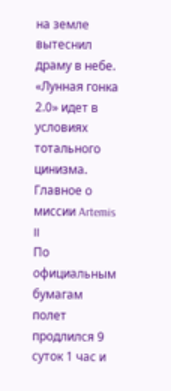на земле вытеснил драму в небе. «Лунная гонка 2.0» идет в условиях тотального цинизма.
Главное о миссии Artemis II
По официальным бумагам полет продлился 9 суток 1 час и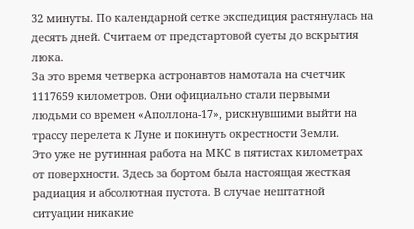32 минуты. По календарной сетке экспедиция растянулась на десять дней. Считаем от предстартовой суеты до вскрытия люка.
За это время четверка астронавтов намотала на счетчик 1117659 километров. Они официально стали первыми людьми со времен «Аполлона-17», рискнувшими выйти на трассу перелета к Луне и покинуть окрестности Земли.
Это уже не рутинная работа на МКС в пятистах километрах от поверхности. Здесь за бортом была настоящая жесткая радиация и абсолютная пустота. В случае нештатной ситуации никакие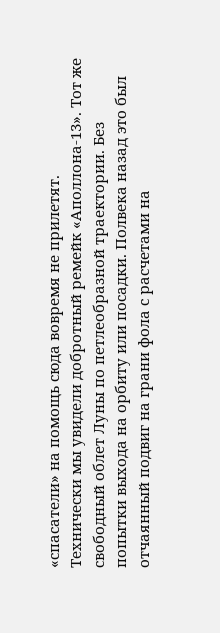«спасатели» на помощь сюда вовремя не прилетят.
Технически мы увидели добротный ремейк «Аполлона-13». Тот же свободный облет Луны по петлеобразной траектории. Без попытки выхода на орбиту или посадки. Полвека назад это был отчаянный подвиг на грани фола с расчетами на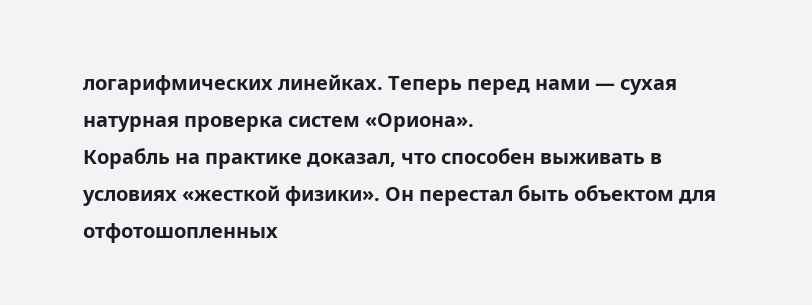логарифмических линейках. Теперь перед нами — сухая натурная проверка систем «Ориона».
Корабль на практике доказал, что способен выживать в условиях «жесткой физики». Он перестал быть объектом для отфотошопленных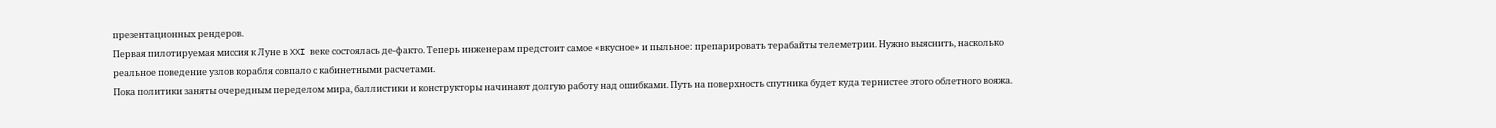презентационных рендеров.
Первая пилотируемая миссия к Луне в XXI веке состоялась де-факто. Теперь инженерам предстоит самое «вкусное» и пыльное: препарировать терабайты телеметрии. Нужно выяснить, насколько реальное поведение узлов корабля совпало с кабинетными расчетами.
Пока политики заняты очередным переделом мира, баллистики и конструкторы начинают долгую работу над ошибками. Путь на поверхность спутника будет куда тернистее этого облетного вояжа.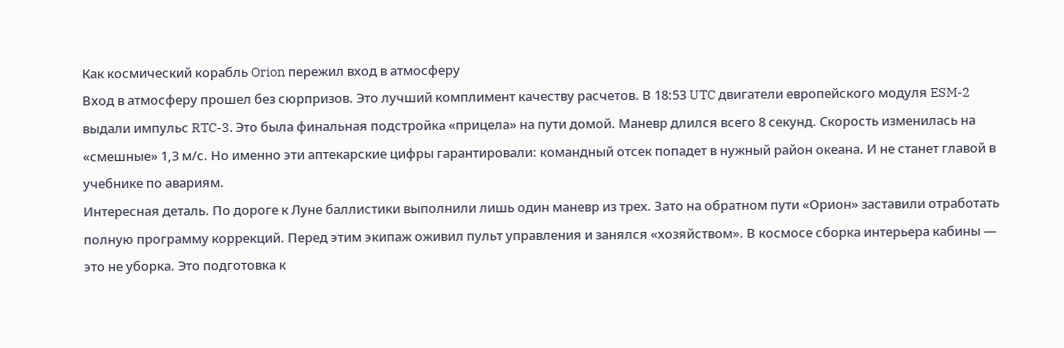Как космический корабль Orion пережил вход в атмосферу
Вход в атмосферу прошел без сюрпризов. Это лучший комплимент качеству расчетов. В 18:53 UTC двигатели европейского модуля ESM-2 выдали импульс RTC-3. Это была финальная подстройка «прицела» на пути домой. Маневр длился всего 8 секунд. Скорость изменилась на «смешные» 1,3 м/с. Но именно эти аптекарские цифры гарантировали: командный отсек попадет в нужный район океана. И не станет главой в учебнике по авариям.
Интересная деталь. По дороге к Луне баллистики выполнили лишь один маневр из трех. Зато на обратном пути «Орион» заставили отработать полную программу коррекций. Перед этим экипаж оживил пульт управления и занялся «хозяйством». В космосе сборка интерьера кабины — это не уборка. Это подготовка к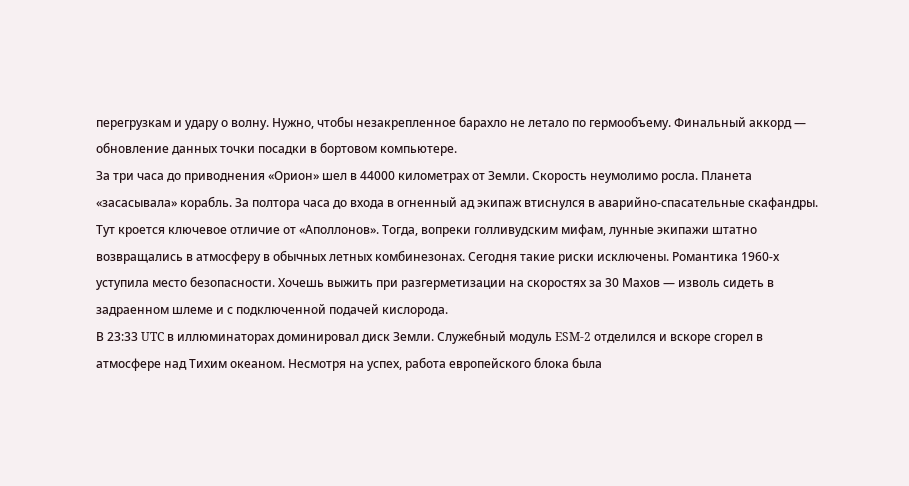перегрузкам и удару о волну. Нужно, чтобы незакрепленное барахло не летало по гермообъему. Финальный аккорд — обновление данных точки посадки в бортовом компьютере.
За три часа до приводнения «Орион» шел в 44000 километрах от Земли. Скорость неумолимо росла. Планета «засасывала» корабль. За полтора часа до входа в огненный ад экипаж втиснулся в аварийно-спасательные скафандры. Тут кроется ключевое отличие от «Аполлонов». Тогда, вопреки голливудским мифам, лунные экипажи штатно возвращались в атмосферу в обычных летных комбинезонах. Сегодня такие риски исключены. Романтика 1960-х уступила место безопасности. Хочешь выжить при разгерметизации на скоростях за 30 Махов — изволь сидеть в задраенном шлеме и с подключенной подачей кислорода.
В 23:33 UTC в иллюминаторах доминировал диск Земли. Служебный модуль ESM-2 отделился и вскоре сгорел в атмосфере над Тихим океаном. Несмотря на успех, работа европейского блока была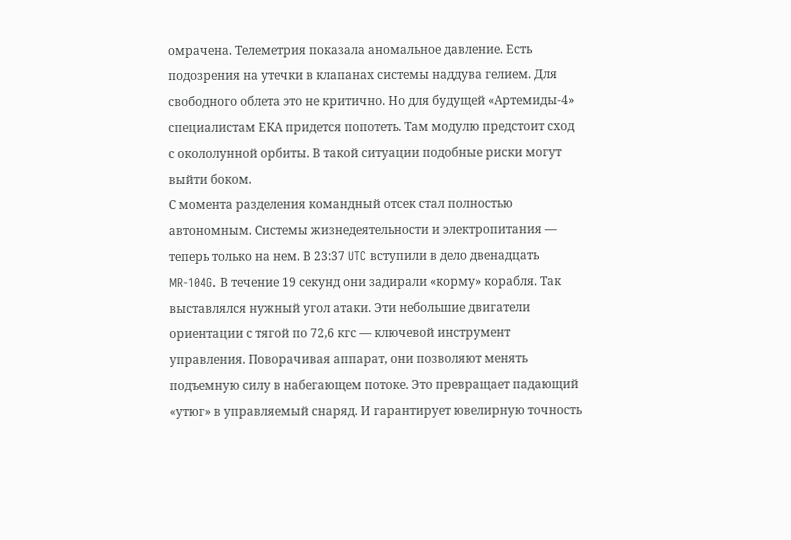омрачена. Телеметрия показала аномальное давление. Есть подозрения на утечки в клапанах системы наддува гелием. Для свободного облета это не критично. Но для будущей «Артемиды-4» специалистам ЕКА придется попотеть. Там модулю предстоит сход с окололунной орбиты. В такой ситуации подобные риски могут выйти боком.
С момента разделения командный отсек стал полностью автономным. Системы жизнедеятельности и электропитания — теперь только на нем. В 23:37 UTC вступили в дело двенадцать MR-104G. В течение 19 секунд они задирали «корму» корабля. Так выставлялся нужный угол атаки. Эти небольшие двигатели ориентации с тягой по 72,6 кгс — ключевой инструмент управления. Поворачивая аппарат, они позволяют менять подъемную силу в набегающем потоке. Это превращает падающий «утюг» в управляемый снаряд. И гарантирует ювелирную точность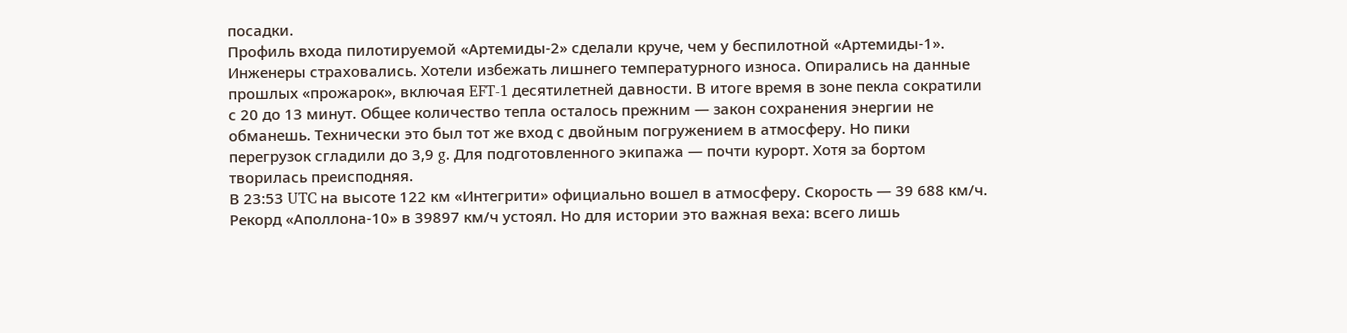посадки.
Профиль входа пилотируемой «Артемиды-2» сделали круче, чем у беспилотной «Артемиды-1». Инженеры страховались. Хотели избежать лишнего температурного износа. Опирались на данные прошлых «прожарок», включая EFT-1 десятилетней давности. В итоге время в зоне пекла сократили с 20 до 13 минут. Общее количество тепла осталось прежним — закон сохранения энергии не обманешь. Технически это был тот же вход с двойным погружением в атмосферу. Но пики перегрузок сгладили до 3,9 g. Для подготовленного экипажа — почти курорт. Хотя за бортом творилась преисподняя.
В 23:53 UTC на высоте 122 км «Интегрити» официально вошел в атмосферу. Скорость — 39 688 км/ч. Рекорд «Аполлона-10» в 39897 км/ч устоял. Но для истории это важная веха: всего лишь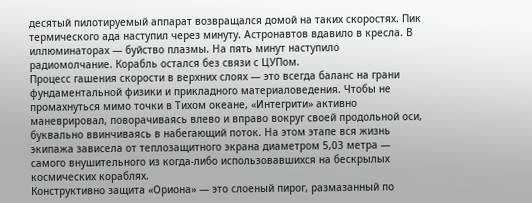десятый пилотируемый аппарат возвращался домой на таких скоростях. Пик термического ада наступил через минуту. Астронавтов вдавило в кресла. В иллюминаторах — буйство плазмы. На пять минут наступило радиомолчание. Корабль остался без связи с ЦУПом.
Процесс гашения скорости в верхних слоях — это всегда баланс на грани фундаментальной физики и прикладного материаловедения. Чтобы не промахнуться мимо точки в Тихом океане, «Интегрити» активно маневрировал, поворачиваясь влево и вправо вокруг своей продольной оси, буквально ввинчиваясь в набегающий поток. На этом этапе вся жизнь экипажа зависела от теплозащитного экрана диаметром 5,03 метра — самого внушительного из когда-либо использовавшихся на бескрылых космических кораблях.
Конструктивно защита «Ориона» — это слоеный пирог, размазанный по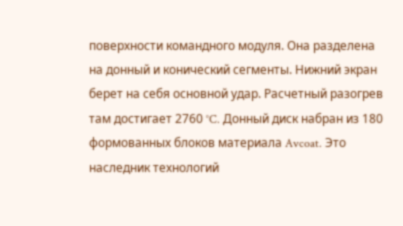поверхности командного модуля. Она разделена на донный и конический сегменты. Нижний экран берет на себя основной удар. Расчетный разогрев там достигает 2760 °C. Донный диск набран из 180 формованных блоков материала Avcoat. Это наследник технологий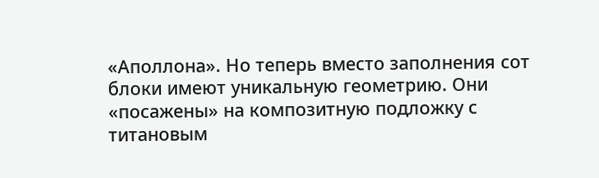«Аполлона». Но теперь вместо заполнения сот блоки имеют уникальную геометрию. Они «посажены» на композитную подложку с титановым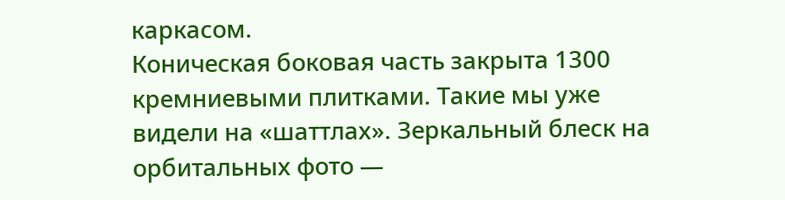каркасом.
Коническая боковая часть закрыта 1300 кремниевыми плитками. Такие мы уже видели на «шаттлах». Зеркальный блеск на орбитальных фото —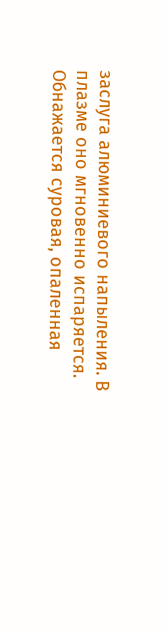заслуга алюминиевого напыления. В плазме оно мгновенно испаряется. Обнажается суровая, опаленная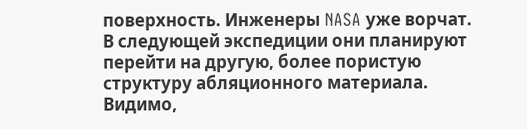поверхность. Инженеры NASA уже ворчат. В следующей экспедиции они планируют перейти на другую, более пористую структуру абляционного материала. Видимо,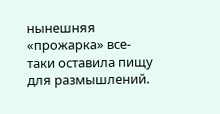нынешняя «прожарка» все-таки оставила пищу для размышлений.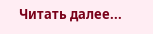Читать далее...